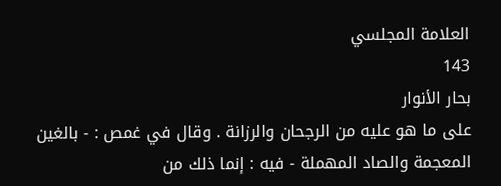العلامة المجلسي
143
بحار الأنوار
على ما هو عليه من الرجحان والرزانة . وقال في غمص : - بالغين المعجمة والصاد المهملة - فيه : إنما ذلك من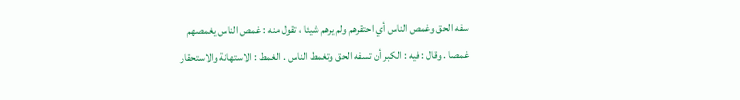سفه الحق وغمص الناس أي احتقرهم ولم يرهم شيئا ، تقول منه : غمص الناس يغمصهم غمصا . وقال : فيه : الكبر أن تسفه الحق وتغمط الناس . الغمط : الاستهانة والاستحقار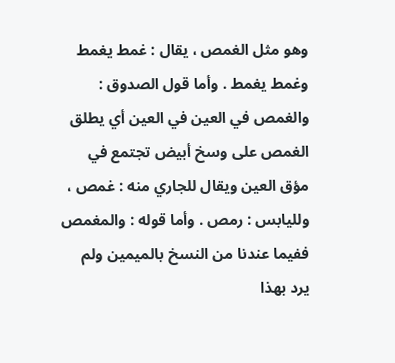وهو مثل الغمص ، يقال : غمط يغمط وغمط يغمط . وأما قول الصدوق : والغمص في العين في العين أي يطلق الغمص على وسخ أبيض تجتمع في مؤق العين ويقال للجاري منه : غمص ، ولليابس : رمص . وأما قوله : والمغمص ففيما عندنا من النسخ بالميمين ولم يرد بهذا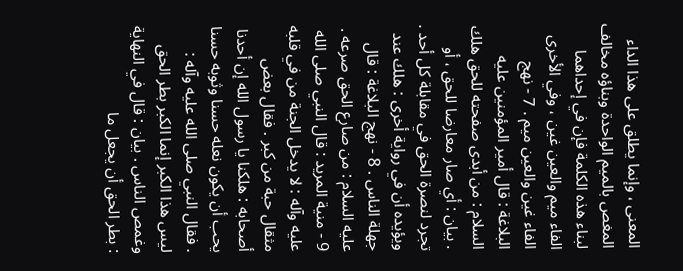المعنى ، وإنما يطلق على هذا الداء المغص بالميم الواحدة وبناؤه مخالف لبناء هذه الكلمة فإن في إحداهما الفاء ميم والعين غين ، وفي الأخرى الفاء غين والعين ميم . 7 - نهج البلاغة : قال أمير المؤمنين عليه السلام : من أبدى صفحته للحق هلك . بيان : أي صار معارضا للحق ، أو تجرد لنصرة الحق في مقابلة كل أحد . ويؤيده أن في رواية أخرى : هلك عند جهلة الناس . 8 - نهج البلاغة : قال عليه السلام : من صارع الحق صرعه . 9 - منية المريد : قال النبي صلى الله عليه وآله : لا يدخل الجنة من في قلبه مثقال حبة من كبر . فقال بعض أصحابه : هلكنا يا رسول الله إن أحدنا يحب أن يكون نعله حسنا وثوبه حسنا . فقال النبي صلى الله عليه وآله : ليس هذا الكبر إنما الكبر بطر الحق وغمص الناس . بيان : قال في النهاية : بطر الحق أن يجعل ما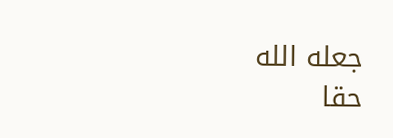جعله الله حقا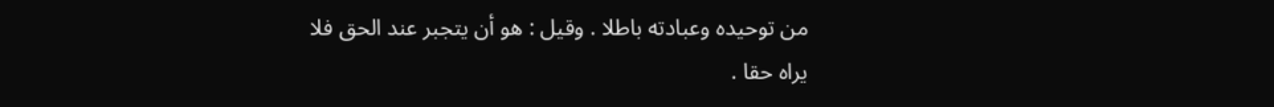من توحيده وعبادته باطلا . وقيل : هو أن يتجبر عند الحق فلا يراه حقا .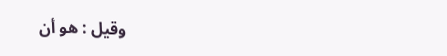وقيل : هو أن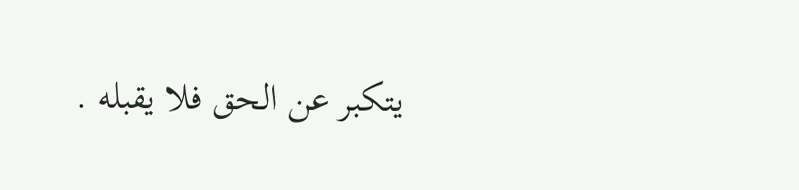يتكبر عن الحق فلا يقبله .